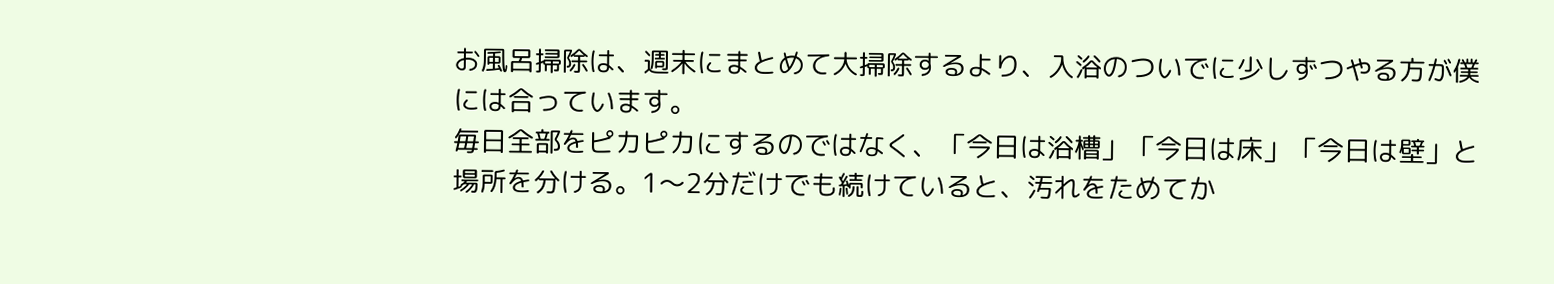お風呂掃除は、週末にまとめて大掃除するより、入浴のついでに少しずつやる方が僕には合っています。
毎日全部をピカピカにするのではなく、「今日は浴槽」「今日は床」「今日は壁」と場所を分ける。1〜2分だけでも続けていると、汚れをためてか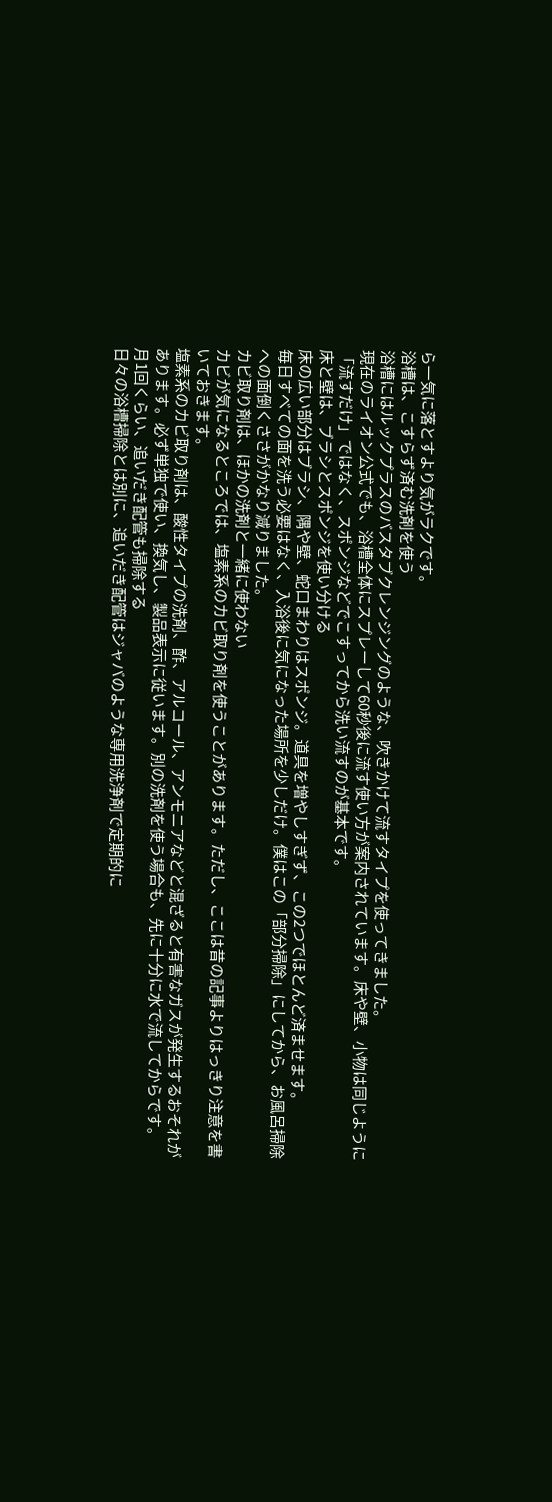ら一気に落とすより気がラクです。
浴槽は、こすらず済む洗剤を使う
浴槽にはルックプラスのバスタブクレンジングのような、吹きかけて流すタイプを使ってきました。
現在のライオン公式でも、浴槽全体にスプレーして60秒後に流す使い方が案内されています。床や壁、小物は同じように「流すだけ」ではなく、スポンジなどでこすってから洗い流すのが基本です。
床と壁は、ブラシとスポンジを使い分ける
床の広い部分はブラシ、隅や壁、蛇口まわりはスポンジ。道具を増やしすぎず、この2つでほとんど済ませます。
毎日すべての面を洗う必要はなく、入浴後に気になった場所を少しだけ。僕はこの「部分掃除」にしてから、お風呂掃除への面倒くささがかなり減りました。
カビ取り剤は、ほかの洗剤と一緒に使わない
カビが気になるところでは、塩素系のカビ取り剤を使うことがあります。ただし、ここは昔の記事よりはっきり注意を書いておきます。
塩素系のカビ取り剤は、酸性タイプの洗剤、酢、アルコール、アンモニアなどと混ざると有害なガスが発生するおそれがあります。必ず単独で使い、換気し、製品表示に従います。別の洗剤を使う場合も、先に十分に水で流してからです。
月1回くらい、追いだき配管も掃除する
日々の浴槽掃除とは別に、追いだき配管はジャバのような専用洗浄剤で定期的に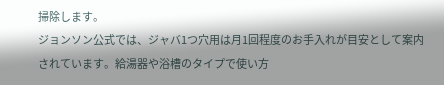掃除します。
ジョンソン公式では、ジャバ1つ穴用は月1回程度のお手入れが目安として案内されています。給湯器や浴槽のタイプで使い方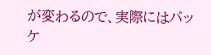が変わるので、実際にはパッケ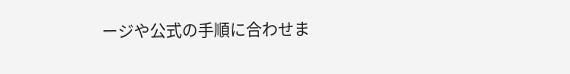ージや公式の手順に合わせま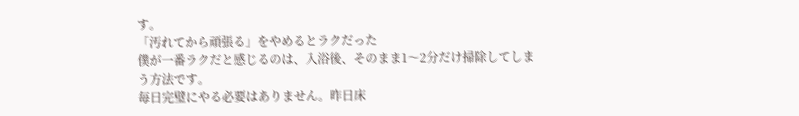す。
「汚れてから頑張る」をやめるとラクだった
僕が一番ラクだと感じるのは、入浴後、そのまま1〜2分だけ掃除してしまう方法です。
毎日完璧にやる必要はありません。昨日床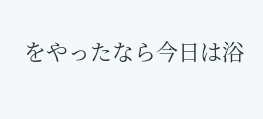をやったなら今日は浴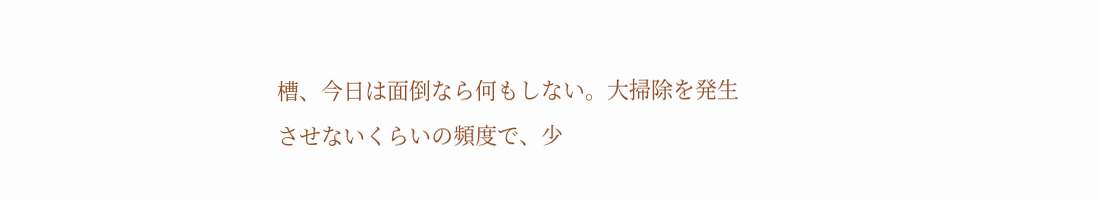槽、今日は面倒なら何もしない。大掃除を発生させないくらいの頻度で、少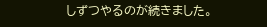しずつやるのが続きました。